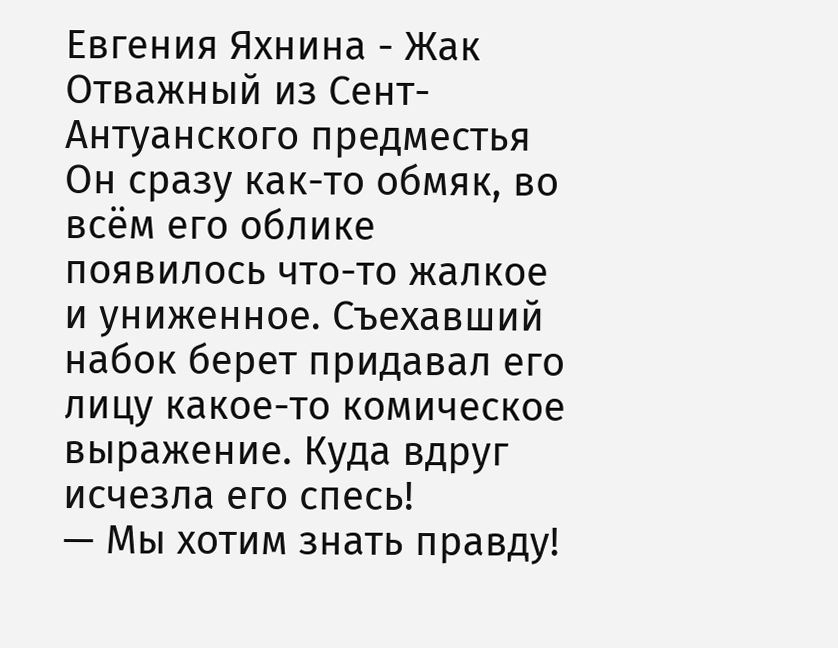Евгения Яхнина - Жак Отважный из Сент-Антуанского предместья
Он сразу как-то обмяк, во всём его облике появилось что-то жалкое и униженное. Съехавший набок берет придавал его лицу какое-то комическое выражение. Куда вдруг исчезла его спесь!
— Мы хотим знать правду!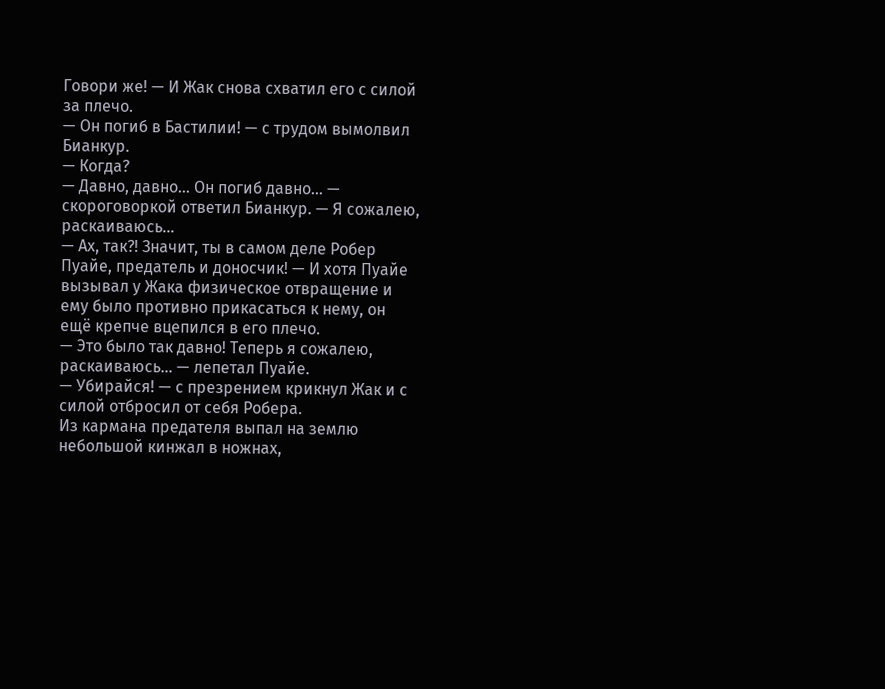Говори же! — И Жак снова схватил его с силой за плечо.
— Он погиб в Бастилии! — с трудом вымолвил Бианкур.
— Когда?
— Давно, давно… Он погиб давно… — скороговоркой ответил Бианкур. — Я сожалею, раскаиваюсь…
— Ах, так?! Значит, ты в самом деле Робер Пуайе, предатель и доносчик! — И хотя Пуайе вызывал у Жака физическое отвращение и ему было противно прикасаться к нему, он ещё крепче вцепился в его плечо.
— Это было так давно! Теперь я сожалею, раскаиваюсь… — лепетал Пуайе.
— Убирайся! — с презрением крикнул Жак и с силой отбросил от себя Робера.
Из кармана предателя выпал на землю небольшой кинжал в ножнах,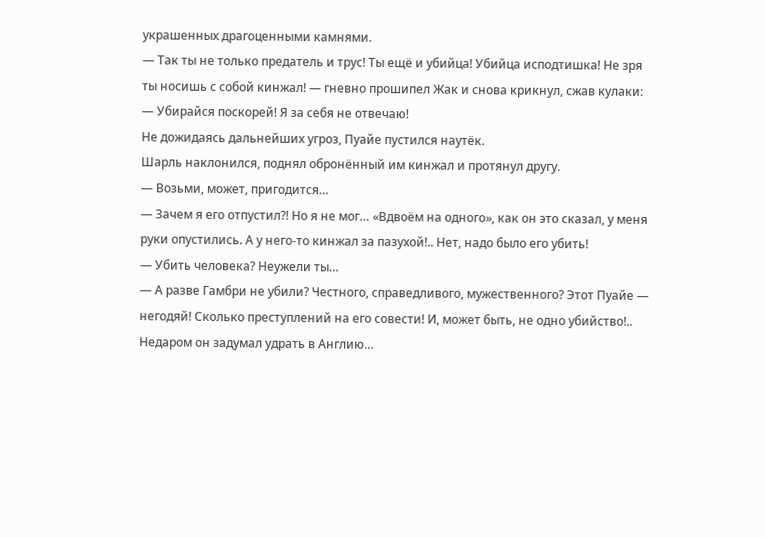украшенных драгоценными камнями.
— Так ты не только предатель и трус! Ты ещё и убийца! Убийца исподтишка! Не зря ты носишь с собой кинжал! — гневно прошипел Жак и снова крикнул, сжав кулаки: — Убирайся поскорей! Я за себя не отвечаю!
Не дожидаясь дальнейших угроз, Пуайе пустился наутёк.
Шарль наклонился, поднял обронённый им кинжал и протянул другу.
— Возьми, может, пригодится…
— Зачем я его отпустил?! Но я не мог… «Вдвоём на одного», как он это сказал, у меня руки опустились. А у него-то кинжал за пазухой!.. Нет, надо было его убить!
— Убить человека? Неужели ты…
— А разве Гамбри не убили? Честного, справедливого, мужественного? Этот Пуайе — негодяй! Сколько преступлений на его совести! И, может быть, не одно убийство!.. Недаром он задумал удрать в Англию…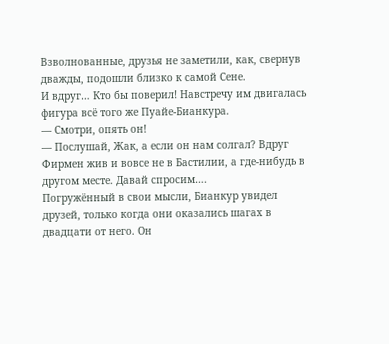Взволнованные, друзья не заметили, как, свернув дважды, подошли близко к самой Сене.
И вдруг… Кто бы поверил! Навстречу им двигалась фигура всё того же Пуайе-Бианкура.
— Смотри, опять он!
— Послушай, Жак, а если он нам солгал? Вдруг Фирмен жив и вовсе не в Бастилии, а где-нибудь в другом месте. Давай спросим….
Погружённый в свои мысли, Бианкур увидел друзей, только когда они оказались шагах в двадцати от него. Он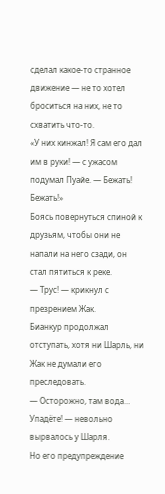сделал какое-то странное движение — не то хотел броситься на них, не то схватить что-то.
«У них кинжал! Я сам его дал им в руки! — с ужасом подумал Пуайе. — Бежать! Бежать!»
Боясь повернуться спиной к друзьям, чтобы они не напали на него сзади, он стал пятиться к реке.
— Трус! — крикнул с презрением Жак.
Бианкур продолжал отступать, хотя ни Шарль, ни Жак не думали его преследовать.
— Осторожно, там вода… Упадёте! — невольно вырвалось у Шарля.
Но его предупреждение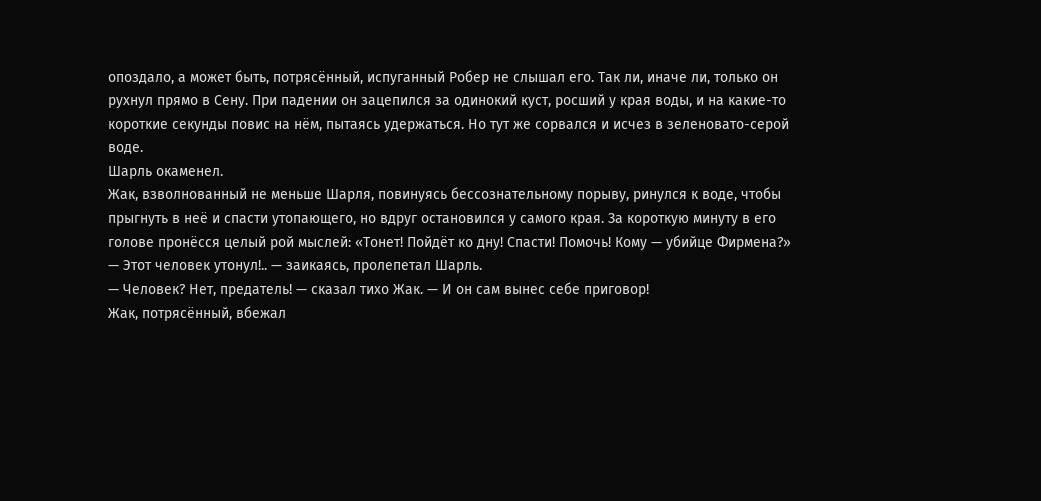опоздало, а может быть, потрясённый, испуганный Робер не слышал его. Так ли, иначе ли, только он рухнул прямо в Сену. При падении он зацепился за одинокий куст, росший у края воды, и на какие-то короткие секунды повис на нём, пытаясь удержаться. Но тут же сорвался и исчез в зеленовато-серой воде.
Шарль окаменел.
Жак, взволнованный не меньше Шарля, повинуясь бессознательному порыву, ринулся к воде, чтобы прыгнуть в неё и спасти утопающего, но вдруг остановился у самого края. За короткую минуту в его голове пронёсся целый рой мыслей: «Тонет! Пойдёт ко дну! Спасти! Помочь! Кому — убийце Фирмена?»
— Этот человек утонул!.. — заикаясь, пролепетал Шарль.
— Человек? Нет, предатель! — сказал тихо Жак. — И он сам вынес себе приговор!
Жак, потрясённый, вбежал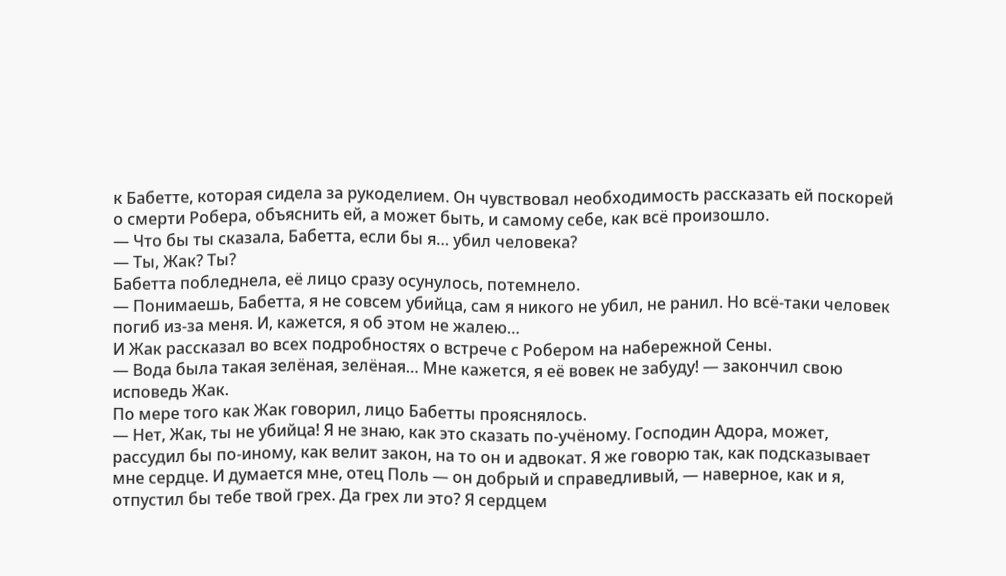к Бабетте, которая сидела за рукоделием. Он чувствовал необходимость рассказать ей поскорей о смерти Робера, объяснить ей, а может быть, и самому себе, как всё произошло.
— Что бы ты сказала, Бабетта, если бы я… убил человека?
— Ты, Жак? Ты?
Бабетта побледнела, её лицо сразу осунулось, потемнело.
— Понимаешь, Бабетта, я не совсем убийца, сам я никого не убил, не ранил. Но всё-таки человек погиб из-за меня. И, кажется, я об этом не жалею…
И Жак рассказал во всех подробностях о встрече с Робером на набережной Сены.
— Вода была такая зелёная, зелёная… Мне кажется, я её вовек не забуду! — закончил свою исповедь Жак.
По мере того как Жак говорил, лицо Бабетты прояснялось.
— Нет, Жак, ты не убийца! Я не знаю, как это сказать по-учёному. Господин Адора, может, рассудил бы по-иному, как велит закон, на то он и адвокат. Я же говорю так, как подсказывает мне сердце. И думается мне, отец Поль — он добрый и справедливый, — наверное, как и я, отпустил бы тебе твой грех. Да грех ли это? Я сердцем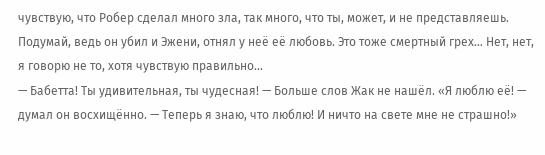чувствую, что Робер сделал много зла, так много, что ты, может, и не представляешь. Подумай, ведь он убил и Эжени, отнял у неё её любовь. Это тоже смертный грех… Нет, нет, я говорю не то, хотя чувствую правильно…
— Бабетта! Ты удивительная, ты чудесная! — Больше слов Жак не нашёл. «Я люблю её! — думал он восхищённо. — Теперь я знаю, что люблю! И ничто на свете мне не страшно!»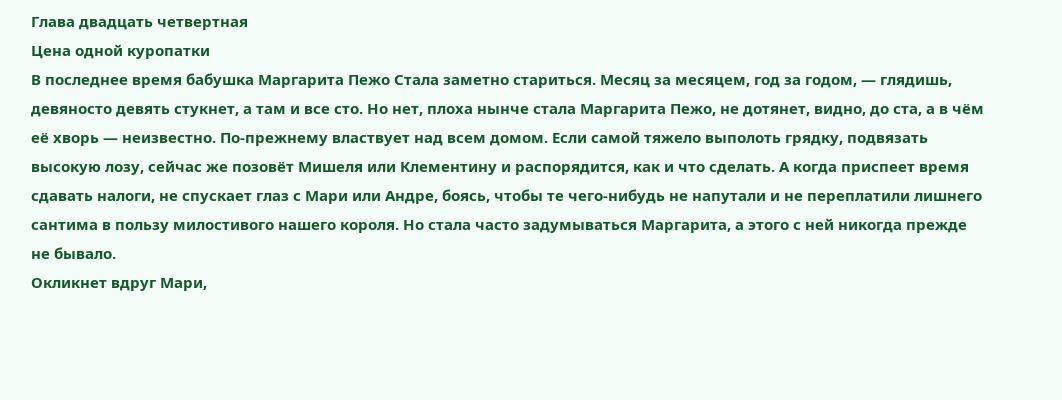Глава двадцать четвертная
Цена одной куропатки
В последнее время бабушка Маргарита Пежо Стала заметно стариться. Месяц за месяцем, год за годом, — глядишь, девяносто девять стукнет, а там и все сто. Но нет, плоха нынче стала Маргарита Пежо, не дотянет, видно, до ста, а в чём её хворь — неизвестно. По-прежнему властвует над всем домом. Если самой тяжело выполоть грядку, подвязать высокую лозу, сейчас же позовёт Мишеля или Клементину и распорядится, как и что сделать. А когда приспеет время сдавать налоги, не спускает глаз с Мари или Андре, боясь, чтобы те чего-нибудь не напутали и не переплатили лишнего сантима в пользу милостивого нашего короля. Но стала часто задумываться Маргарита, а этого с ней никогда прежде не бывало.
Окликнет вдруг Мари,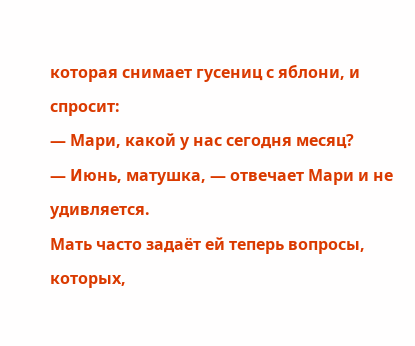которая снимает гусениц с яблони, и спросит:
— Мари, какой у нас сегодня месяц?
— Июнь, матушка, — отвечает Мари и не удивляется.
Мать часто задаёт ей теперь вопросы, которых,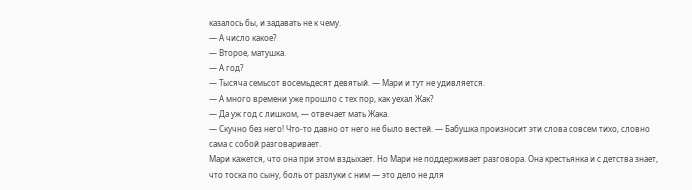казалось бы, и задавать не к чему.
— А число какое?
— Второе, матушка.
— А год?
— Тысяча семьсот восемьдесят девятый. — Мари и тут не удивляется.
— А много времени уже прошло с тех пор, как уехал Жак?
— Да уж год с лишком, — отвечает мать Жака.
— Скучно без него! Что-то давно от него не было вестей. — Бабушка произносит эти слова совсем тихо, словно сама с собой разговаривает.
Мари кажется, что она при этом вздыхает. Но Мари не поддерживает разговора. Она крестьянка и с детства знает, что тоска по сыну, боль от разлуки с ним — это дело не для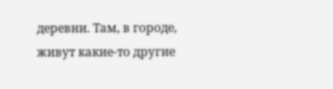деревни. Там, в городе, живут какие-то другие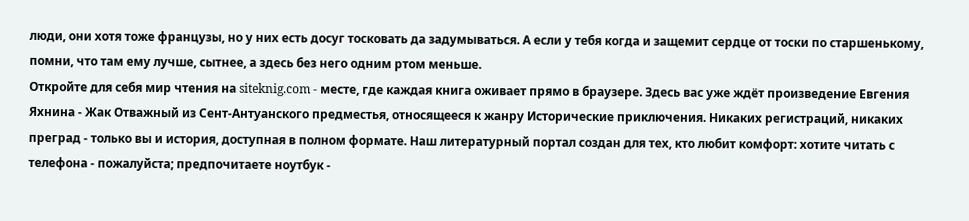люди, они хотя тоже французы, но у них есть досуг тосковать да задумываться. А если у тебя когда и защемит сердце от тоски по старшенькому, помни, что там ему лучше, сытнее, а здесь без него одним ртом меньше.
Откройте для себя мир чтения на siteknig.com - месте, где каждая книга оживает прямо в браузере. Здесь вас уже ждёт произведение Евгения Яхнина - Жак Отважный из Сент-Антуанского предместья, относящееся к жанру Исторические приключения. Никаких регистраций, никаких преград - только вы и история, доступная в полном формате. Наш литературный портал создан для тех, кто любит комфорт: хотите читать с телефона - пожалуйста; предпочитаете ноутбук -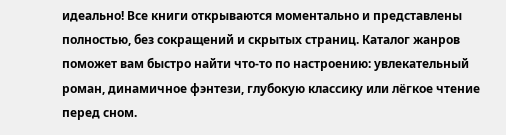идеально! Все книги открываются моментально и представлены полностью, без сокращений и скрытых страниц. Каталог жанров поможет вам быстро найти что-то по настроению: увлекательный роман, динамичное фэнтези, глубокую классику или лёгкое чтение перед сном.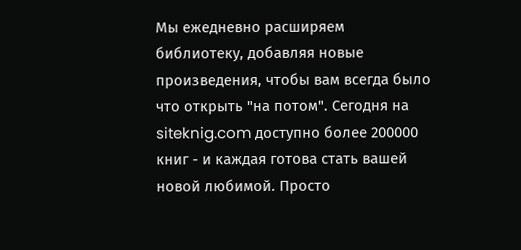Мы ежедневно расширяем библиотеку, добавляя новые произведения, чтобы вам всегда было что открыть "на потом". Сегодня на siteknig.com доступно более 200000 книг - и каждая готова стать вашей новой любимой. Просто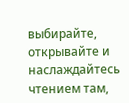выбирайте, открывайте и наслаждайтесь чтением там,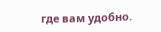где вам удобно.